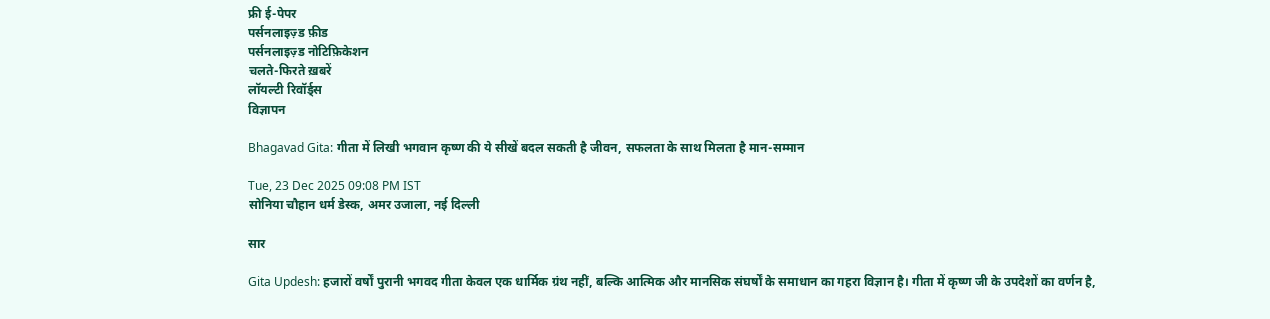फ्री ई-पेपर
पर्सनलाइज़्ड फ़ीड
पर्सनलाइज़्ड नोटिफ़िकेशन
चलते-फिरते ख़बरें
लॉयल्टी रिवॉर्ड्स
विज्ञापन

Bhagavad Gita: गीता में लिखी भगवान कृष्ण की ये सीखें बदल सकती है जीवन, सफलता के साथ मिलता है मान-सम्मान

Tue, 23 Dec 2025 09:08 PM IST
सोनिया चौहान धर्म डेस्क, अमर उजाला, नई दिल्ली

सार

Gita Updesh: हजारों वर्षों पुरानी भगवद गीता केवल एक धार्मिक ग्रंथ नहीं, बल्कि आत्मिक और मानसिक संघर्षों के समाधान का गहरा विज्ञान है। गीता में कृष्ण जी के उपदेशों का वर्णन है,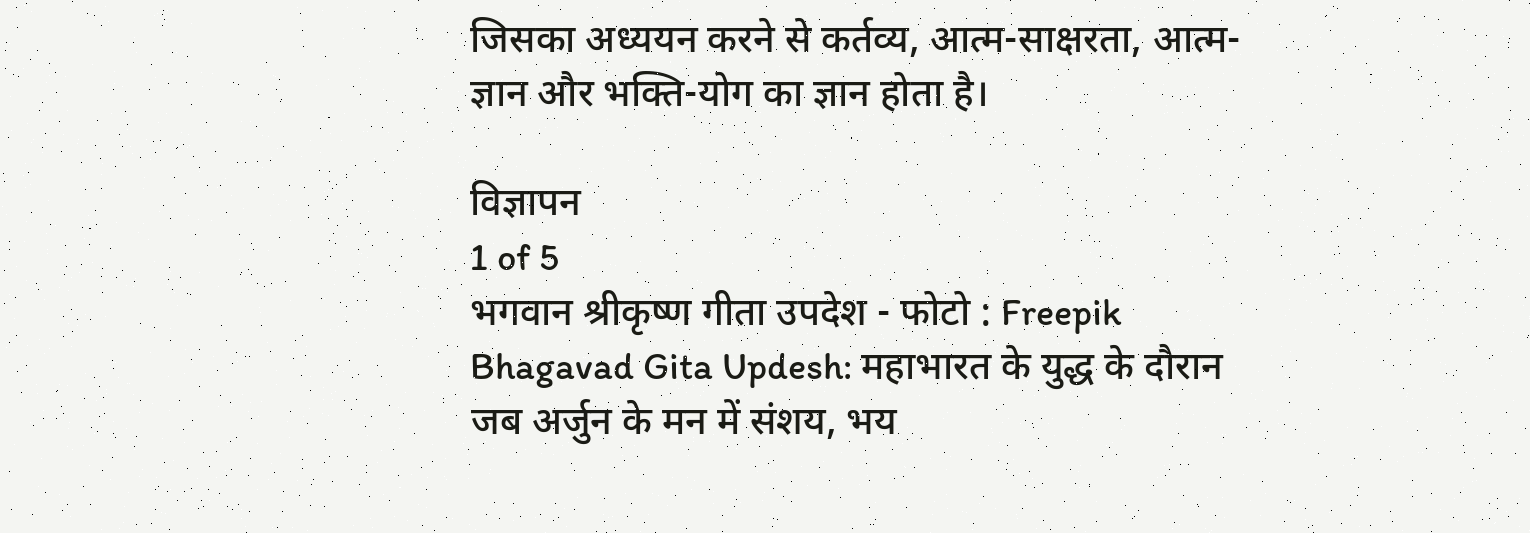जिसका अध्ययन करने से कर्तव्य, आत्म-साक्षरता, आत्म-ज्ञान और भक्ति-योग का ज्ञान होता है।

विज्ञापन
1 of 5
भगवान श्रीकृष्ण गीता उपदेश - फोटो : Freepik
Bhagavad Gita Updesh: महाभारत के युद्ध के दौरान जब अर्जुन के मन में संशय, भय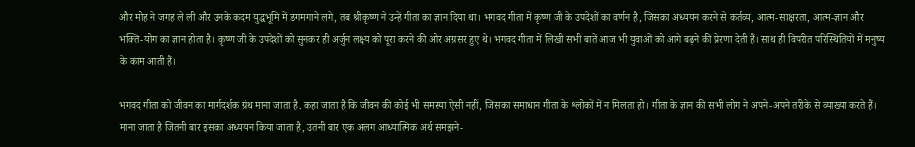और मोह ने जगह ले ली और उनके कदम युद्धभूमि में डगमगाने लगे, तब श्रीकृष्ण ने उन्हें गीता का ज्ञान दिया था। भगवद गीता में कृष्ण जी के उपदेशों का वर्णन है, जिसका अध्ययन करने से कर्तव्य, आत्म-साक्षरता, आत्म-ज्ञान और भक्ति-योग का ज्ञान होता है। कृष्ण जी के उपदेशों को सुनकर ही अर्जुन लक्ष्य को पूरा करने की ओर अग्रसर हुए थे। भगवद गीता में लिखी सभी बातें आज भी युवाओं को आगे बढ़ने की प्रेरणा देती हैं। साथ ही विपरीत परिस्थितियों में मनुष्य के काम आती हैं।

भगवद गीता को जीवन का मार्गदर्शक ग्रंथ माना जाता है. कहा जाता है कि जीवन की कोई भी समस्या ऐसी नहीं, जिसका समाधान गीता के श्लोकों में न मिलता हो। गीता के ज्ञान की सभी लोग ने अपने-अपने तरीके से व्याख्या करते हैं। माना जाता है जितनी बार इसका अध्ययन किया जाता है, उतनी बार एक अलग आध्यात्मिक अर्थ समझने-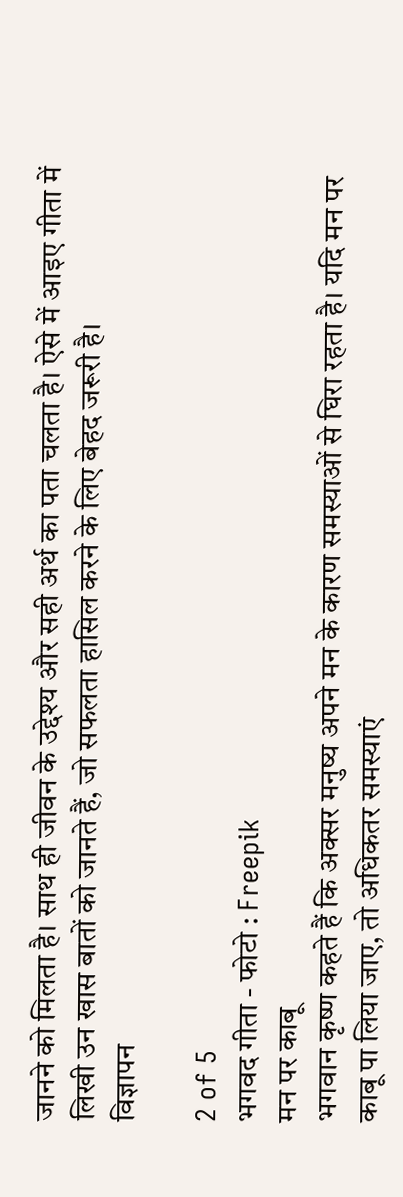जानने को मिलता है। साथ ही जीवन के उद्देश्य और सही अर्थ का पता चलता है। ऐसे में आइए गीता में लिखी उन खास बातों को जानते हैं, जो सफलता हासिल करने के लिए बेहद जरूरी है।
विज्ञापन

2 of 5
भगवद गीता - फोटो : Freepik
मन पर काबू
भगवान कृष्ण कहते हैं कि अक्सर मनुष्य अपने मन के कारण समस्याओं से घिरा रहता है। यदि मन पर काबू पा लिया जाए, तो अधिकतर समस्याएं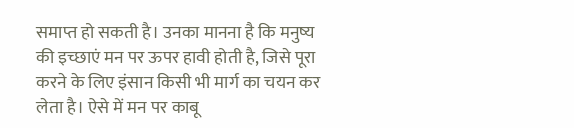समाप्त हो सकती है। उनका मानना है कि मनुष्य की इच्छाएं मन पर ऊपर हावी होती है, जिसे पूरा करने के लिए इंसान किसी भी मार्ग का चयन कर लेता है। ऐसे में मन पर काबू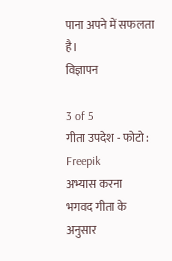पाना अपने में सफलता है।
विज्ञापन

3 of 5
गीता उपदेश - फोटो : Freepik
अभ्यास करना
भगवद गीता के अनुसार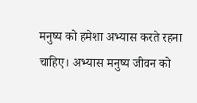मनुष्य को हमेशा अभ्यास करते रहना चाहिए। अभ्यास मनुष्य जीवन को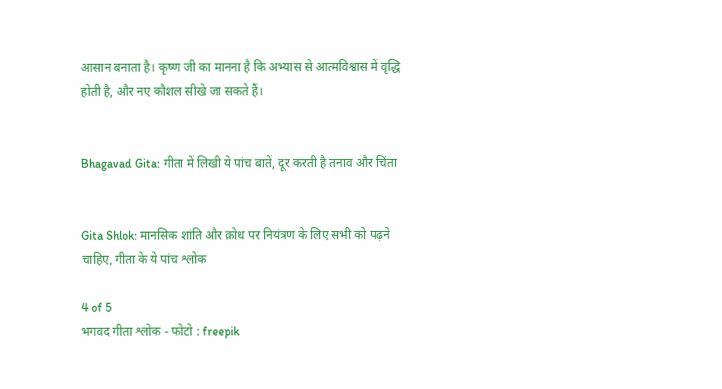आसान बनाता है। कृष्ण जी का मानना है कि अभ्यास से आत्मविश्वास में वृद्धि होती है, और नए कौशल सीखे जा सकते हैं।


Bhagavad Gita: गीता में लिखी ये पांच बातें, दूर करती है तनाव और चिंता


Gita Shlok: मानसिक शांति और क्रोध पर नियंत्रण के लिए सभी को पढ़ने चाहिए, गीता के ये पांच श्लोक

4 of 5
भगवद गीता श्लोक - फोटो : freepik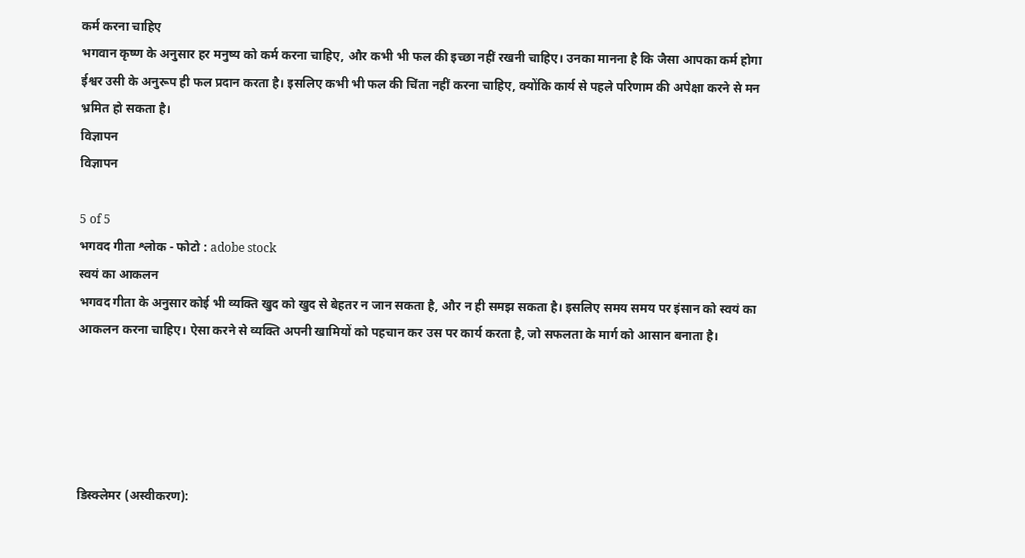कर्म करना चाहिए
भगवान कृष्ण के अनुसार हर मनुष्य को कर्म करना चाहिए, और कभी भी फल की इच्छा नहीं रखनी चाहिए। उनका मानना है कि जैसा आपका कर्म होगा ईश्वर उसी के अनुरूप ही फल प्रदान करता है। इसलिए कभी भी फल की चिंता नहीं करना चाहिए, क्योंकि कार्य से पहले परिणाम की अपेक्षा करने से मन भ्रमित हो सकता है।
विज्ञापन
विज्ञापन

5 of 5
भगवद गीता श्लोक - फोटो : adobe stock
स्वयं का आकलन
भगवद गीता के अनुसार कोई भी व्यक्ति खुद को खुद से बेहतर न जान सकता है, और न ही समझ सकता है। इसलिए समय समय पर इंसान को स्वयं का आकलन करना चाहिए। ऐसा करने से व्यक्ति अपनी खामियों को पहचान कर उस पर कार्य करता है, जो सफलता के मार्ग को आसान बनाता है।





डिस्क्लेमर (अस्वीकरण):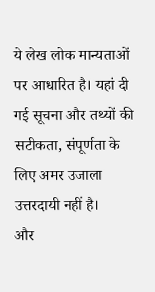ये लेख लोक मान्यताओं पर आधारित है। यहां दी गई सूचना और तथ्यों की सटीकता, संपूर्णता के लिए अमर उजाला उत्तरदायी नहीं है।
और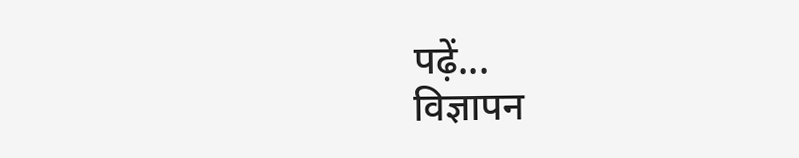पढ़ें...
विज्ञापन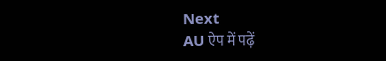Next
AU ऐप में पढ़ें